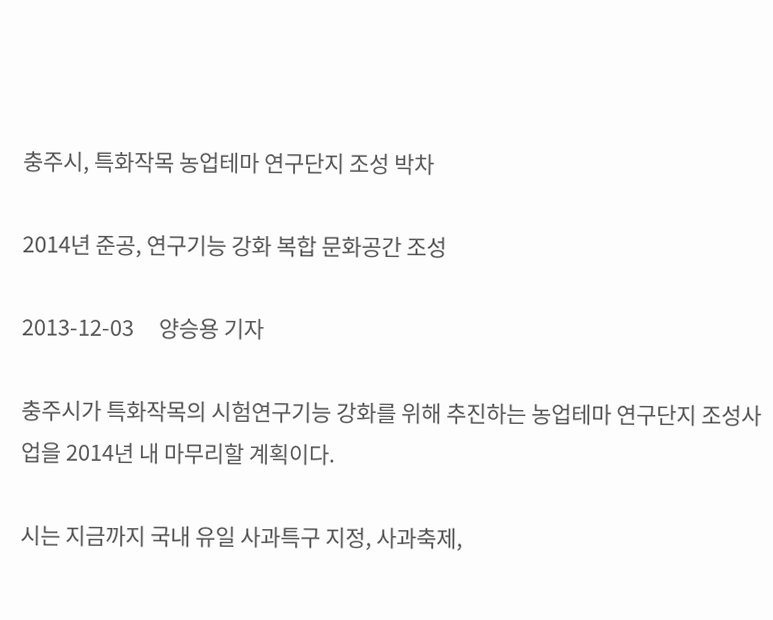충주시, 특화작목 농업테마 연구단지 조성 박차

2014년 준공, 연구기능 강화 복합 문화공간 조성

2013-12-03     양승용 기자

충주시가 특화작목의 시험연구기능 강화를 위해 추진하는 농업테마 연구단지 조성사업을 2014년 내 마무리할 계획이다.

시는 지금까지 국내 유일 사과특구 지정, 사과축제,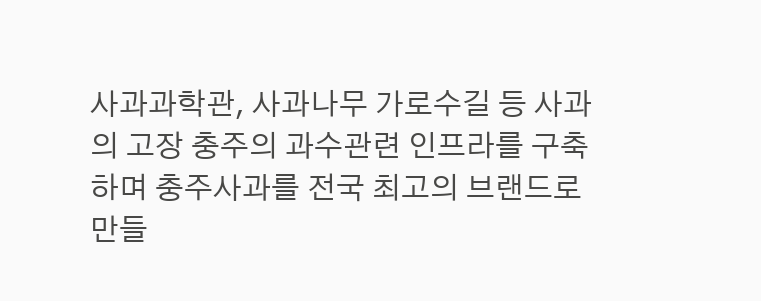사과과학관, 사과나무 가로수길 등 사과의 고장 충주의 과수관련 인프라를 구축하며 충주사과를 전국 최고의 브랜드로 만들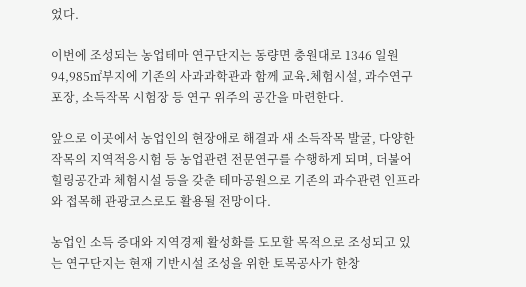었다.

이번에 조성되는 농업테마 연구단지는 동량면 충원대로 1346 일원 94,985㎡부지에 기존의 사과과학관과 함께 교육․체험시설, 과수연구포장, 소득작목 시험장 등 연구 위주의 공간을 마련한다.

앞으로 이곳에서 농업인의 현장애로 해결과 새 소득작목 발굴, 다양한 작목의 지역적응시험 등 농업관련 전문연구를 수행하게 되며, 더불어 힐링공간과 체험시설 등을 갖춘 테마공원으로 기존의 과수관련 인프라와 접목해 관광코스로도 활용될 전망이다.

농업인 소득 증대와 지역경제 활성화를 도모할 목적으로 조성되고 있는 연구단지는 현재 기반시설 조성을 위한 토목공사가 한창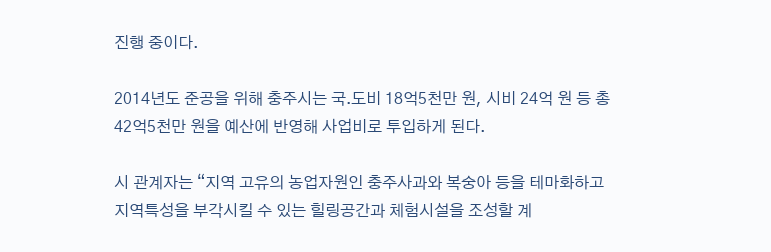진행 중이다.

2014년도 준공을 위해 충주시는 국․도비 18억5천만 원, 시비 24억 원 등 총 42억5천만 원을 예산에 반영해 사업비로 투입하게 된다.

시 관계자는 “지역 고유의 농업자원인 충주사과와 복숭아 등을 테마화하고 지역특성을 부각시킬 수 있는 힐링공간과 체험시설을 조성할 계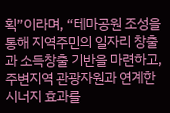획”이라며, “테마공원 조성을 통해 지역주민의 일자리 창출과 소득창출 기반을 마련하고, 주변지역 관광자원과 연계한 시너지 효과를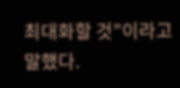최대화할 것”이라고 말했다.